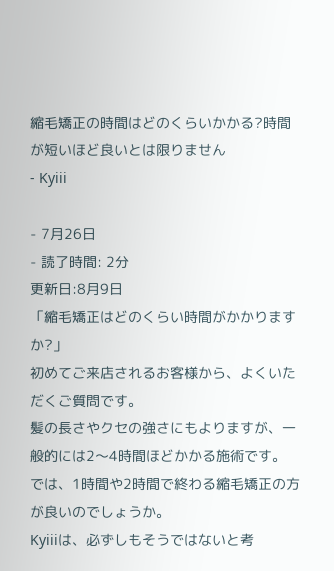縮毛矯正の時間はどのくらいかかる?時間が短いほど良いとは限りません
- Kyiii

- 7月26日
- 読了時間: 2分
更新日:8月9日
「縮毛矯正はどのくらい時間がかかりますか?」
初めてご来店されるお客様から、よくいただくご質問です。
髪の長さやクセの強さにもよりますが、一般的には2〜4時間ほどかかる施術です。
では、1時間や2時間で終わる縮毛矯正の方が良いのでしょうか。
Kyiiiは、必ずしもそうではないと考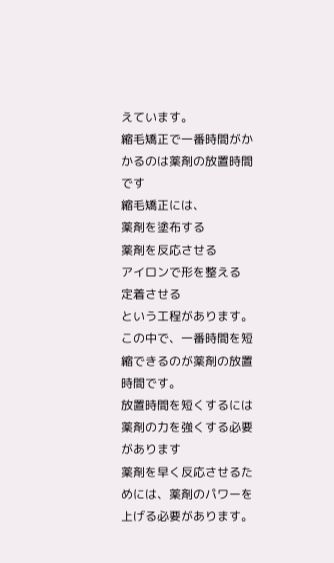えています。
縮毛矯正で一番時間がかかるのは薬剤の放置時間です
縮毛矯正には、
薬剤を塗布する
薬剤を反応させる
アイロンで形を整える
定着させる
という工程があります。
この中で、一番時間を短縮できるのが薬剤の放置時間です。
放置時間を短くするには薬剤の力を強くする必要があります
薬剤を早く反応させるためには、薬剤のパワーを上げる必要があります。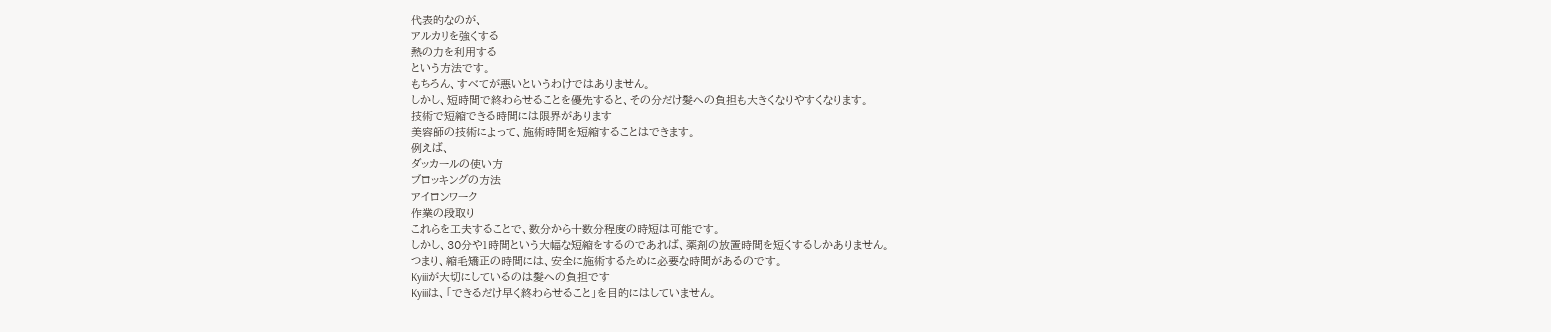代表的なのが、
アルカリを強くする
熱の力を利用する
という方法です。
もちろん、すべてが悪いというわけではありません。
しかし、短時間で終わらせることを優先すると、その分だけ髪への負担も大きくなりやすくなります。
技術で短縮できる時間には限界があります
美容師の技術によって、施術時間を短縮することはできます。
例えば、
ダッカールの使い方
ブロッキングの方法
アイロンワーク
作業の段取り
これらを工夫することで、数分から十数分程度の時短は可能です。
しかし、30分や1時間という大幅な短縮をするのであれば、薬剤の放置時間を短くするしかありません。
つまり、縮毛矯正の時間には、安全に施術するために必要な時間があるのです。
Kyiiiが大切にしているのは髪への負担です
Kyiiiは、「できるだけ早く終わらせること」を目的にはしていません。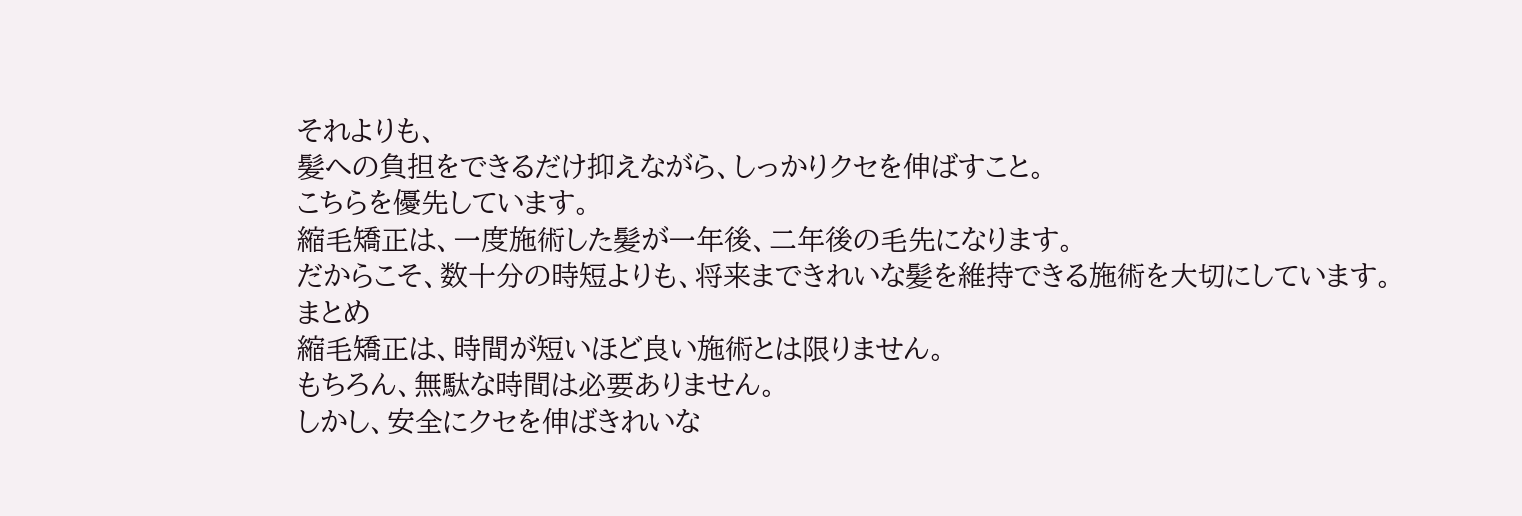それよりも、
髪への負担をできるだけ抑えながら、しっかりクセを伸ばすこと。
こちらを優先しています。
縮毛矯正は、一度施術した髪が一年後、二年後の毛先になります。
だからこそ、数十分の時短よりも、将来まできれいな髪を維持できる施術を大切にしています。
まとめ
縮毛矯正は、時間が短いほど良い施術とは限りません。
もちろん、無駄な時間は必要ありません。
しかし、安全にクセを伸ばきれいな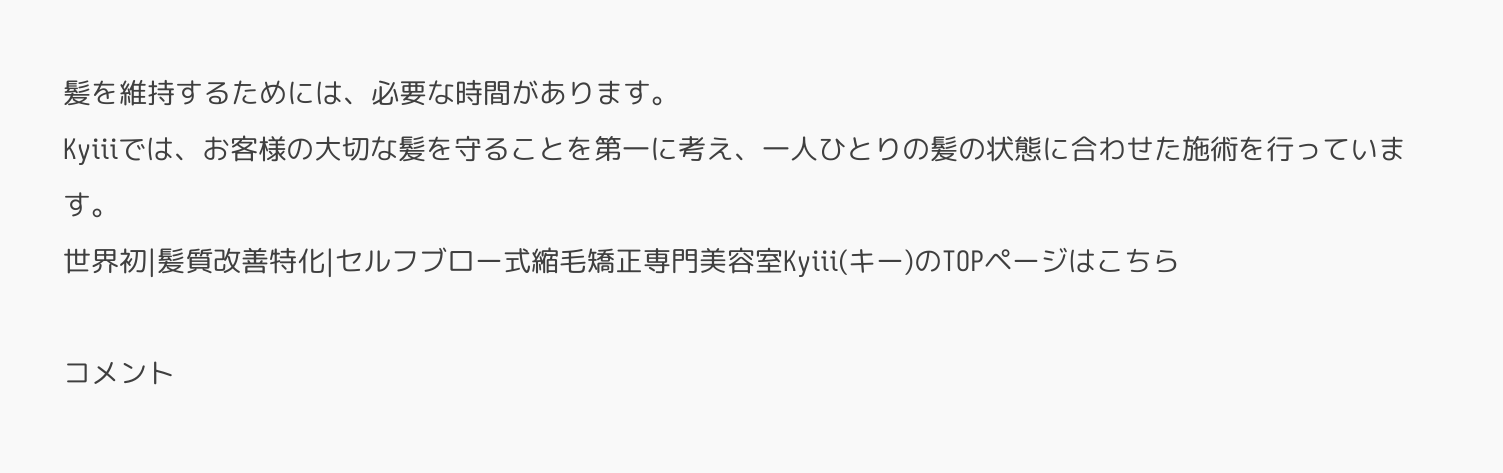髪を維持するためには、必要な時間があります。
Kyiiiでは、お客様の大切な髪を守ることを第一に考え、一人ひとりの髪の状態に合わせた施術を行っています。
世界初|髪質改善特化|セルフブロー式縮毛矯正専門美容室Kyiii(キー)のTOPページはこちら

コメント